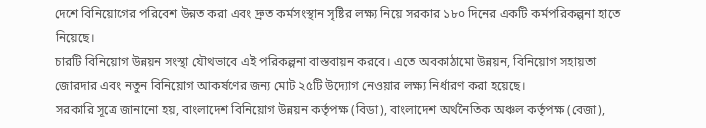দেশে বিনিয়োগের পরিবেশ উন্নত করা এবং দ্রুত কর্মসংস্থান সৃষ্টির লক্ষ্য নিয়ে সরকার ১৮০ দিনের একটি কর্মপরিকল্পনা হাতে নিয়েছে।
চারটি বিনিয়োগ উন্নয়ন সংস্থা যৌথভাবে এই পরিকল্পনা বাস্তবায়ন করবে। এতে অবকাঠামো উন্নয়ন, বিনিয়োগ সহায়তা জোরদার এবং নতুন বিনিয়োগ আকর্ষণের জন্য মোট ২৫টি উদ্যোগ নেওয়ার লক্ষ্য নির্ধারণ করা হয়েছে।
সরকারি সূত্রে জানানো হয়, বাংলাদেশ বিনিয়োগ উন্নয়ন কর্তৃপক্ষ (বিডা), বাংলাদেশ অর্থনৈতিক অঞ্চল কর্তৃপক্ষ (বেজা),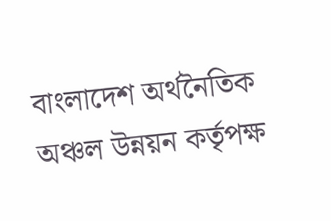বাংলাদেশ অর্থনৈতিক অঞ্চল উন্নয়ন কর্তৃপক্ষ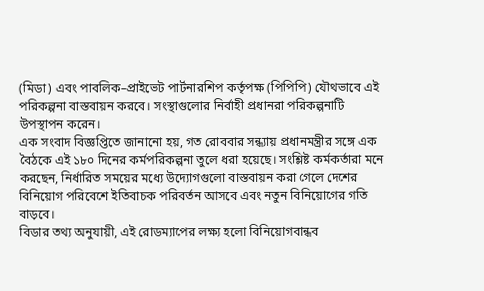(মিডা) এবং পাবলিক–প্রাইভেট পার্টনারশিপ কর্তৃপক্ষ (পিপিপি) যৌথভাবে এই পরিকল্পনা বাস্তবায়ন করবে। সংস্থাগুলোর নির্বাহী প্রধানরা পরিকল্পনাটি উপস্থাপন করেন।
এক সংবাদ বিজ্ঞপ্তিতে জানানো হয়, গত রোববার সন্ধ্যায় প্রধানমন্ত্রীর সঙ্গে এক বৈঠকে এই ১৮০ দিনের কর্মপরিকল্পনা তুলে ধরা হয়েছে। সংশ্লিষ্ট কর্মকর্তারা মনে করছেন, নির্ধারিত সময়ের মধ্যে উদ্যোগগুলো বাস্তবায়ন করা গেলে দেশের বিনিয়োগ পরিবেশে ইতিবাচক পরিবর্তন আসবে এবং নতুন বিনিয়োগের গতি বাড়বে।
বিডার তথ্য অনুযায়ী, এই রোডম্যাপের লক্ষ্য হলো বিনিয়োগবান্ধব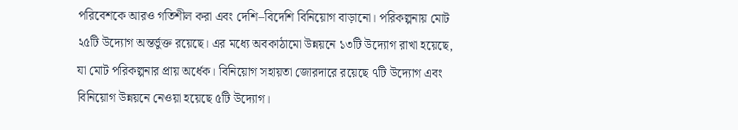পরিবেশকে আরও গতিশীল করা এবং দেশি–বিদেশি বিনিয়োগ বাড়ানো। পরিকল্পনায় মোট ২৫টি উদ্যোগ অন্তর্ভুক্ত রয়েছে। এর মধ্যে অবকাঠামো উন্নয়নে ১৩টি উদ্যোগ রাখা হয়েছে, যা মোট পরিকল্পনার প্রায় অর্ধেক। বিনিয়োগ সহায়তা জোরদারে রয়েছে ৭টি উদ্যোগ এবং বিনিয়োগ উন্নয়নে নেওয়া হয়েছে ৫টি উদ্যোগ।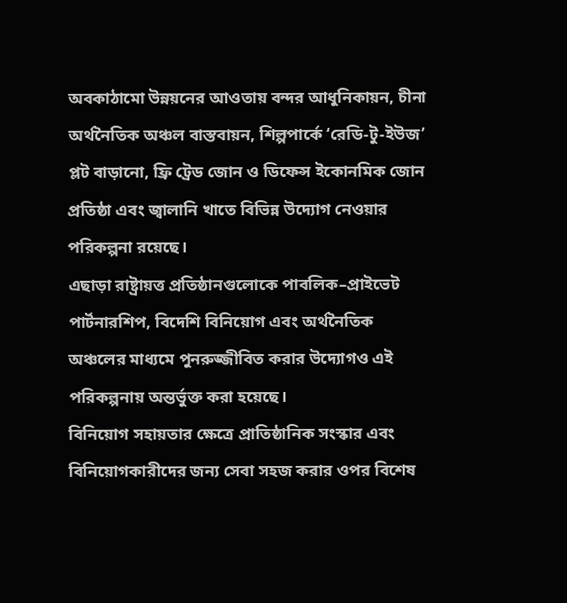অবকাঠামো উন্নয়নের আওতায় বন্দর আধুনিকায়ন, চীনা অর্থনৈতিক অঞ্চল বাস্তবায়ন, শিল্পপার্কে ‘রেডি-টু-ইউজ’ প্লট বাড়ানো, ফ্রি ট্রেড জোন ও ডিফেন্স ইকোনমিক জোন প্রতিষ্ঠা এবং জ্বালানি খাতে বিভিন্ন উদ্যোগ নেওয়ার পরিকল্পনা রয়েছে।
এছাড়া রাষ্ট্রায়ত্ত প্রতিষ্ঠানগুলোকে পাবলিক–প্রাইভেট পার্টনারশিপ, বিদেশি বিনিয়োগ এবং অর্থনৈতিক অঞ্চলের মাধ্যমে পুনরুজ্জীবিত করার উদ্যোগও এই পরিকল্পনায় অন্তর্ভুক্ত করা হয়েছে।
বিনিয়োগ সহায়তার ক্ষেত্রে প্রাতিষ্ঠানিক সংস্কার এবং বিনিয়োগকারীদের জন্য সেবা সহজ করার ওপর বিশেষ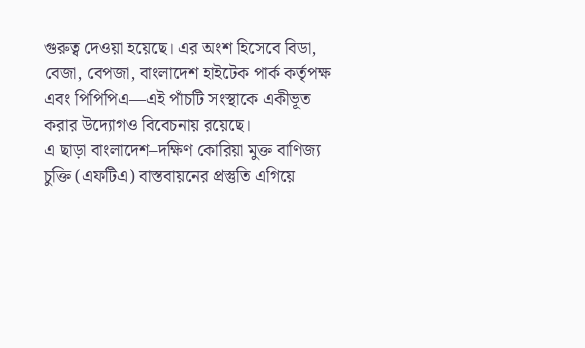গুরুত্ব দেওয়া হয়েছে। এর অংশ হিসেবে বিডা, বেজা, বেপজা, বাংলাদেশ হাইটেক পার্ক কর্তৃপক্ষ এবং পিপিপিএ—এই পাঁচটি সংস্থাকে একীভূত করার উদ্যোগও বিবেচনায় রয়েছে।
এ ছাড়া বাংলাদেশ–দক্ষিণ কোরিয়া মুক্ত বাণিজ্য চুক্তি (এফটিএ) বাস্তবায়নের প্রস্তুতি এগিয়ে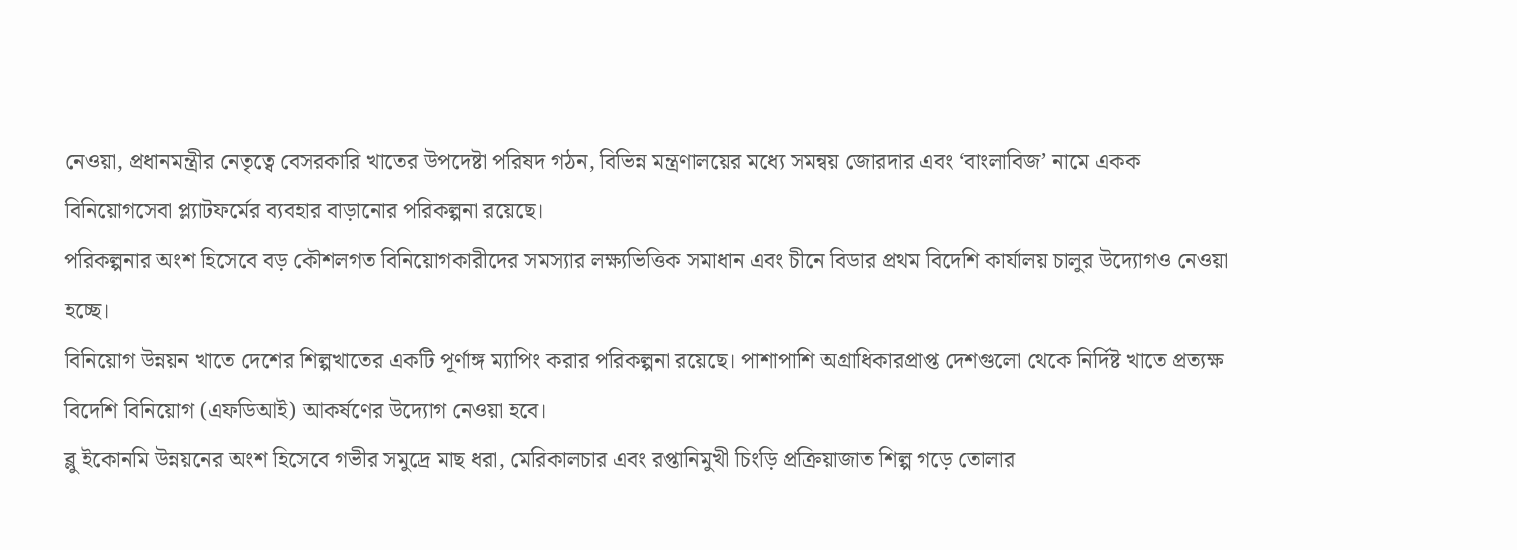নেওয়া, প্রধানমন্ত্রীর নেতৃত্বে বেসরকারি খাতের উপদেষ্টা পরিষদ গঠন, বিভিন্ন মন্ত্রণালয়ের মধ্যে সমন্বয় জোরদার এবং ‘বাংলাবিজ’ নামে একক বিনিয়োগসেবা প্ল্যাটফর্মের ব্যবহার বাড়ানোর পরিকল্পনা রয়েছে।
পরিকল্পনার অংশ হিসেবে বড় কৌশলগত বিনিয়োগকারীদের সমস্যার লক্ষ্যভিত্তিক সমাধান এবং চীনে বিডার প্রথম বিদেশি কার্যালয় চালুর উদ্যোগও নেওয়া হচ্ছে।
বিনিয়োগ উন্নয়ন খাতে দেশের শিল্পখাতের একটি পূর্ণাঙ্গ ম্যাপিং করার পরিকল্পনা রয়েছে। পাশাপাশি অগ্রাধিকারপ্রাপ্ত দেশগুলো থেকে নির্দিষ্ট খাতে প্রত্যক্ষ বিদেশি বিনিয়োগ (এফডিআই) আকর্ষণের উদ্যোগ নেওয়া হবে।
ব্লু ইকোনমি উন্নয়নের অংশ হিসেবে গভীর সমুদ্রে মাছ ধরা, মেরিকালচার এবং রপ্তানিমুখী চিংড়ি প্রক্রিয়াজাত শিল্প গড়ে তোলার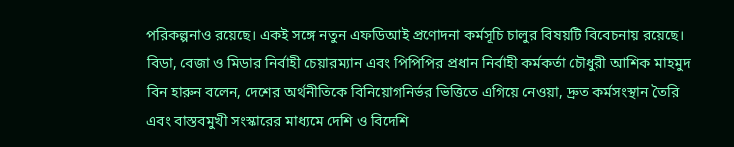পরিকল্পনাও রয়েছে। একই সঙ্গে নতুন এফডিআই প্রণোদনা কর্মসূচি চালুর বিষয়টি বিবেচনায় রয়েছে।
বিডা, বেজা ও মিডার নির্বাহী চেয়ারম্যান এবং পিপিপির প্রধান নির্বাহী কর্মকর্তা চৌধুরী আশিক মাহমুদ বিন হারুন বলেন, দেশের অর্থনীতিকে বিনিয়োগনির্ভর ভিত্তিতে এগিয়ে নেওয়া, দ্রুত কর্মসংস্থান তৈরি এবং বাস্তবমুখী সংস্কারের মাধ্যমে দেশি ও বিদেশি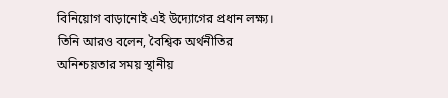বিনিয়োগ বাড়ানোই এই উদ্যোগের প্রধান লক্ষ্য।
তিনি আরও বলেন, বৈশ্বিক অর্থনীতির অনিশ্চয়তার সময় স্থানীয়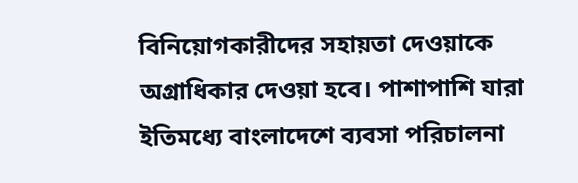বিনিয়োগকারীদের সহায়তা দেওয়াকে অগ্রাধিকার দেওয়া হবে। পাশাপাশি যারা ইতিমধ্যে বাংলাদেশে ব্যবসা পরিচালনা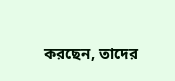করছেন, তাদের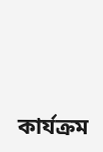কার্যক্রম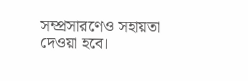সম্প্রসারণেও সহায়তা দেওয়া হবে।